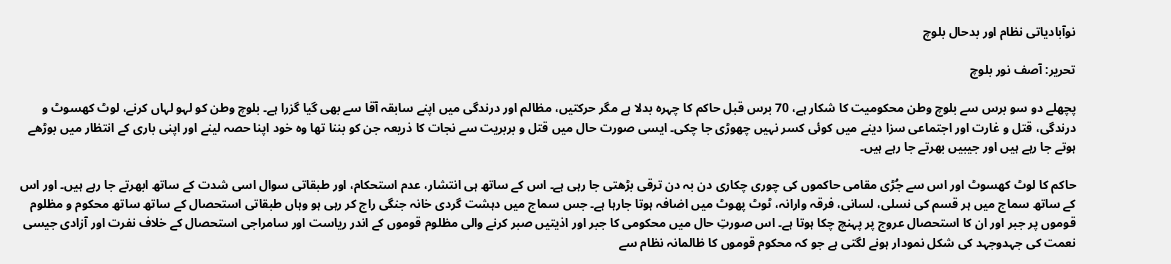نوآبادیاتی نظام اور بدحال بلوچ

تحریر: آصف نور بلوچ

پچھلے دو سو برس سے بلوچ وطن محکومیت کا شکار ہے، 70 برس قبل حاکم کا چہرہ بدلا ہے مگر حرکتیں، مظالم اور درندگی میں اپنے سابقہ آقا سے بھی گیا گزرا ہے۔ بلوچ وطن کو لہو لہاں کرنے، لوٹ کھسوٹ و درندگی، قتل و غارت اور اجتماعی سزا دینے میں کوئی کسر نہیں چھوڑی جا چکی۔ ایسی صورت حال میں قتل و بربریت سے نجات کا ذریعہ جن کو بننا تھا وہ خود اپنا حصہ لینے اور اپنی باری کے انتظار میں بوڑھے ہوتے جا رہے ہیں اور جیبیں بھرتے جا رہے ہیں۔

حاکم کا لوٹ کھسوٹ اور اس سے جُڑی مقامی حاکموں کی چوری چکاری دن بہ دن ترقی بڑھتی جا رہی ہے۔ اس کے ساتھ ہی انتشار، عدم استحکام، اور طبقاتی سوال اسی شدت کے ساتھ ابھرتے جا رہے ہیں۔ اور اس کے ساتھ سماج میں ہر قسم کی نسلی، لسانی، فرقہ وارانہ، ٹوٹ پھوٹ میں اضافہ ہوتا جارہا ہے۔ جس سماج میں دہشت گردی خانہ جنگی راج کر رہی ہو وہاں طبقاتی استحصال کے ساتھ ساتھ محکوم و مظلوم قوموں پر جبر اور ان کا استحصال عروج پر پہنچ چکا ہوتا ہے۔ اس صورتِ حال میں محکومی کا جبر اور اذیتیں صبر کرنے والی مظلوم قوموں کے اندر ریاست اور سامراجی استحصال کے خلاف نفرت اور آزادی جیسی نعمت کی جہدوجہد کی شکل نمودار ہونے لگتی ہے جو کہ محکوم قوموں کا ظالمانہ نظام سے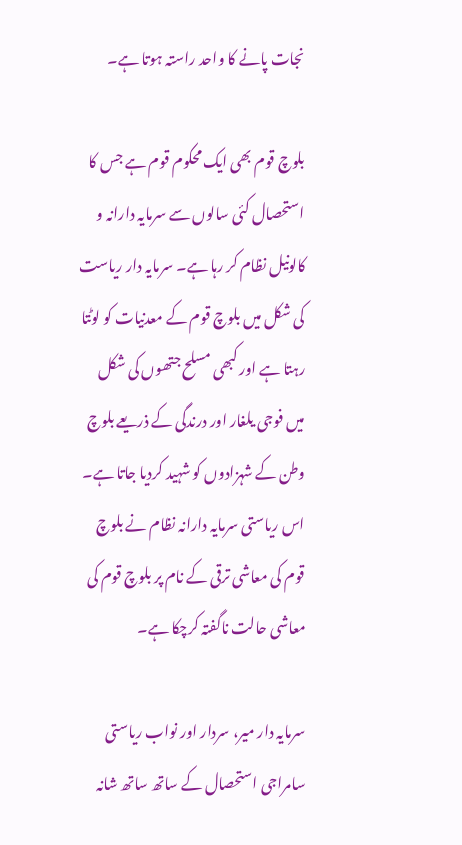نجات پانے کا واحد راستہ ہوتا ہے۔

بلوچ قوم بھی ایک محکوم قوم ہے جس کا استحصال کئی سالوں سے سرمایہ دارانہ و کالونیل نظام کر رہا ہے۔ سرمایہ دار ریاست کی شکل میں بلوچ قوم کے معدنیات کو لوٹتا رہتا ہے اور کبھی مسلح جتھوں کی شکل میں فوجی یلغار اور درندگی کے ذریعے بلوچ وطن کے شہزادوں کو شہید کردیا جاتا ہے۔ اس ریاستی سرمایہ دارانہ نظام نے بلوچ قوم کی معاشی ترقی کے نام پر بلوچ قوم کی معاشی حالت ناگفتہ کرچکا ہے۔

سرمایہ دار میر، سردار اور نواب ریاستی سامراجی استحصال کے ساتھ ساتھ شانہ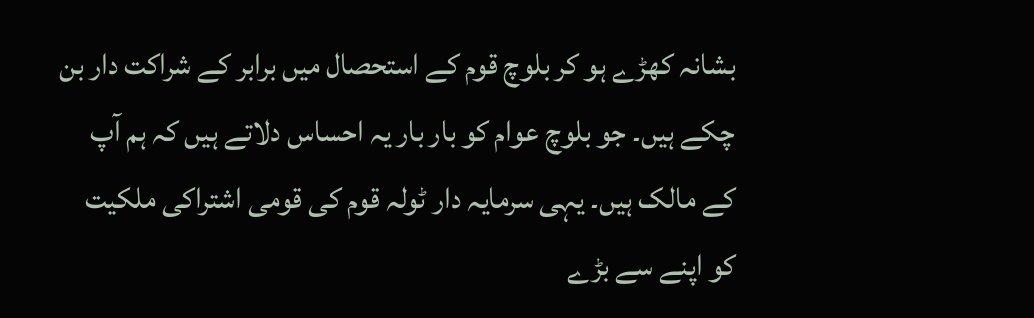بشانہ کھڑے ہو کر بلوچ قوم کے استحصال میں برابر کے شراکت دار بن چکے ہیں۔ جو بلوچ عوام کو بار بار یہ احساس دلاتے ہیں کہ ہم آپ کے مالک ہیں۔ یہی سرمایہ دار ٹولہ قوم کی قومی اشتراکی ملکیت کو اپنے سے بڑے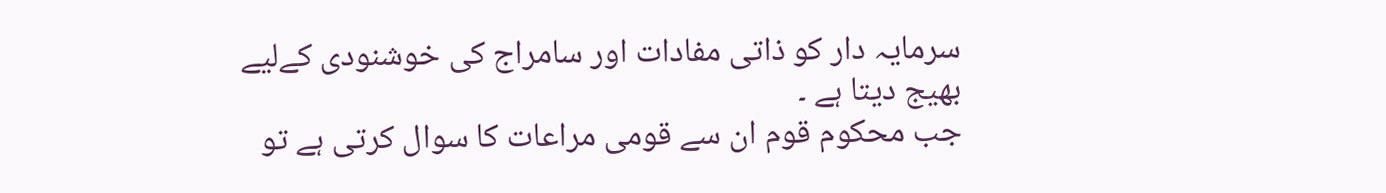سرمایہ دار کو ذاتی مفادات اور سامراج کی خوشنودی کےلیے بھیج دیتا ہے ۔
جب محکوم قوم ان سے قومی مراعات کا سوال کرتی ہے تو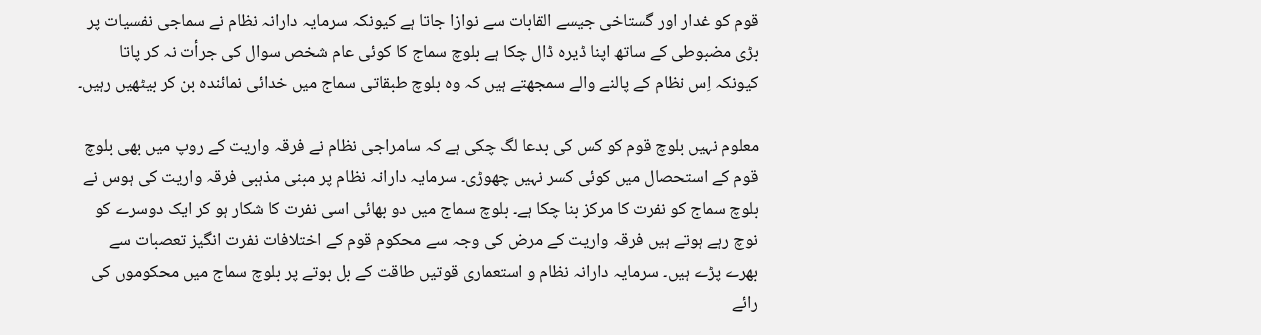قوم کو غدار اور گستاخی جیسے القابات سے نوازا جاتا ہے کیونکہ سرمایہ دارانہ نظام نے سماجی نفسیات پر بڑی مضبوطی کے ساتھ اپنا ڈیرہ ڈال چکا ہے بلوچ سماج کا کوئی عام شخص سوال کی جرأت نہ کر پاتا کیونکہ اِس نظام کے پالنے والے سمجھتے ہیں کہ وہ بلوچ طبقاتی سماج میں خدائی نمائندہ بن کر بیٹھیں رہیں۔

معلوم نہیں بلوچ قوم کو کس کی بدعا لگ چکی ہے کہ سامراجی نظام نے فرقہ واریت کے روپ میں بھی بلوچ قوم کے استحصال میں کوئی کسر نہیں چھوڑی۔ سرمایہ دارانہ نظام پر مبنی مذہبی فرقہ واریت کی ہوس نے بلوچ سماج کو نفرت کا مرکز بنا چکا ہے۔ بلوچ سماج میں دو بھائی اسی نفرت کا شکار ہو کر ایک دوسرے کو نوچ رہے ہوتے ہیں فرقہ واریت کے مرض کی وجہ سے محکوم قوم کے اختلافات نفرت انگیز تعصبات سے بھرے پڑے ہیں۔ سرمایہ دارانہ نظام و استعماری قوتیں طاقت کے بل بوتے پر بلوچ سماج میں محکوموں کی رائے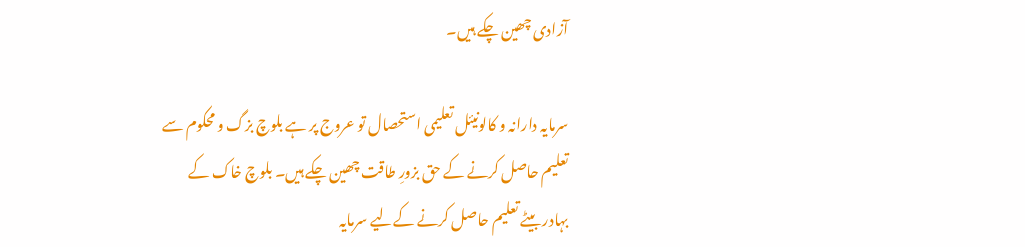آزادی چھین چکے ہیں۔

سرمایہ دارانہ و کالونیئل تعلیمی استحصال تو عروج پر ہے بلوچ بزگ و محکوم سے تعلیم حاصل کرنے کے حق بزورِ طاقت چھین چکے ہیں۔ بلوچ خاک کے بہادر بیٹے تعلیم حاصل کرنے کےلیے سرمایہ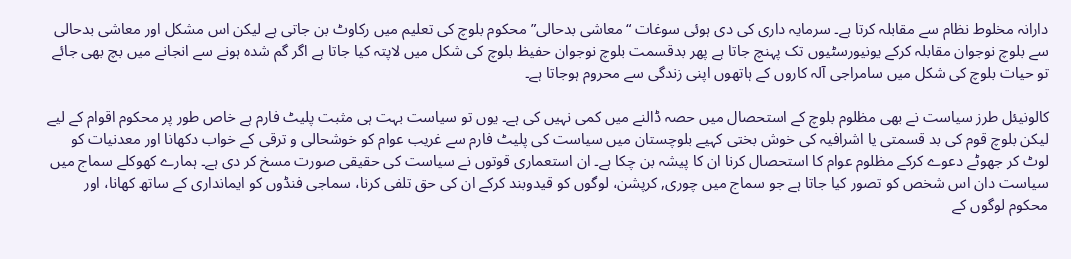دارانہ مخلوط نظام سے مقابلہ کرتا ہے۔ سرمایہ داری کی دی ہوئی سوغات “معاشی بدحالی” محکوم بلوچ کی تعلیم میں رکاوٹ بن جاتی ہے لیکن اس مشکل اور معاشی بدحالی سے بلوچ نوجوان مقابلہ کرکے یونيورسٹيوں تک پہنچ جاتا ہے پھر بدقسمت بلوچ نوجوان حفیظ بلوچ کی شکل میں لاپتہ کیا جاتا ہے اگر گم شدہ ہونے سے انجانے میں بچ بھی جائے تو حیات بلوچ کی شکل میں سامراجی آلہ کاروں کے ہاتھوں اپنی زندگی سے محروم ہوجاتا ہے۔

کالونیئل طرز سیاست نے بھی مظلوم بلوچ کے استحصال میں حصہ ڈالنے میں کمی نہیں کی ہے۔ یوں تو سیاست بہت ہی مثبت پلیٹ فارم ہے خاص طور پر محکوم اقوام کے لیے لیکن بلوچ قوم کی بد قسمتی یا اشرافیہ کی خوش بختی کہیے بلوچستان میں سیاست کی پلیٹ فارم سے غریب عوام کو خوشحالی و ترقی کے خواب دکھانا اور معدنیات کو لوٹ کر جھوٹے دعوے کرکے مظلوم عوام کا استحصال کرنا ان کا پیشہ بن چکا ہے۔ ان استعماری قوتوں نے سیاست کی حقیقی صورت مسخ کر دی ہے۔ ہمارے کھوکلے سماج میں سیاست دان اس شخص کو تصور کیا جاتا ہے جو سماج میں چوری, کرپشن، لوگوں کو قیدوبند کرکے ان کی حق تلفی کرنا، سماجی فنڈوں کو ایمانداری کے ساتھ کھانا، اور محکوم لوگوں کے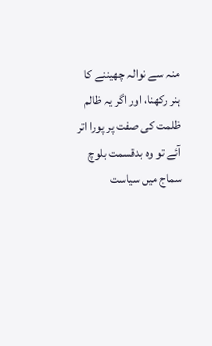منہ سے نوالہ چھیننے کا ہنر رکھنا، اور اگر یہ ظالم ظلمت کی صفت پر پورا اتر آئے تو وہ بدقسمت بلوچ سماج میں سیاست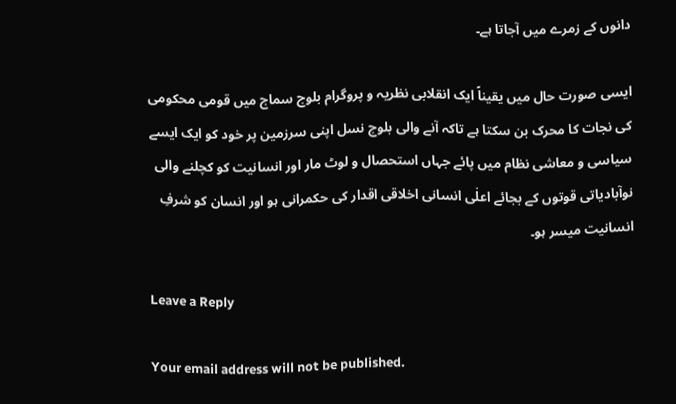دانوں کے زمرے میں آجاتا ہے۔

ایسی صورت حال میں یقیناً ایک انقلابی نظریہ و پروگرام بلوچ سماج میں قومی محکومی کی نجات کا محرک بن سکتا ہے تاکہ آنے والی بلوچ نسل اپنی سرزمین پر خود کو ایک ایسے سیاسی و معاشی نظام میں پائے جہاں استحصال و لوٹ مار اور انسانیت کو کچلنے والی نوآبادیاتی قوتوں کے بجائے اعلٰی انسانی اخلاقی اقدار کی حکمرانی ہو اور انسان کو شرفِ انسانیت میسر ہو۔

Leave a Reply

Your email address will not be published.